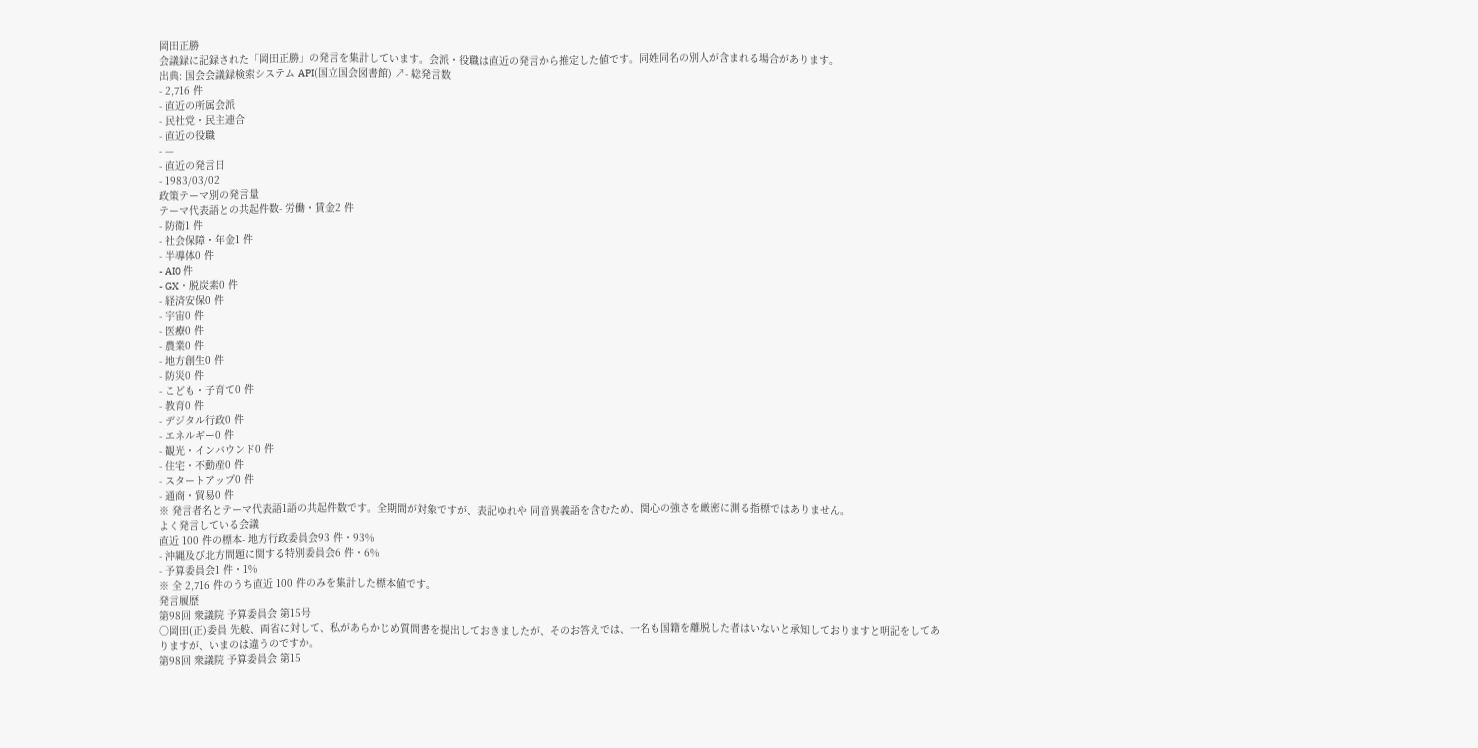岡田正勝
会議録に記録された「岡田正勝」の発言を集計しています。会派・役職は直近の発言から推定した値です。同姓同名の別人が含まれる場合があります。
出典: 国会会議録検索システム API(国立国会図書館) ↗- 総発言数
- 2,716 件
- 直近の所属会派
- 民社党・民主連合
- 直近の役職
- —
- 直近の発言日
- 1983/03/02
政策テーマ別の発言量
テーマ代表語との共起件数- 労働・賃金2 件
- 防衛1 件
- 社会保障・年金1 件
- 半導体0 件
- AI0 件
- GX・脱炭素0 件
- 経済安保0 件
- 宇宙0 件
- 医療0 件
- 農業0 件
- 地方創生0 件
- 防災0 件
- こども・子育て0 件
- 教育0 件
- デジタル行政0 件
- エネルギー0 件
- 観光・インバウンド0 件
- 住宅・不動産0 件
- スタートアップ0 件
- 通商・貿易0 件
※ 発言者名とテーマ代表語1語の共起件数です。全期間が対象ですが、表記ゆれや 同音異義語を含むため、関心の強さを厳密に測る指標ではありません。
よく発言している会議
直近 100 件の標本- 地方行政委員会93 件・93%
- 沖縄及び北方問題に関する特別委員会6 件・6%
- 予算委員会1 件・1%
※ 全 2,716 件のうち直近 100 件のみを集計した標本値です。
発言履歴
第98回 衆議院 予算委員会 第15号
○岡田(正)委員 先般、両省に対して、私があらかじめ質問書を提出しておきましたが、そのお答えでは、一名も国籍を離脱した者はいないと承知しておりますと明記をしてありますが、いまのは違うのですか。
第98回 衆議院 予算委員会 第15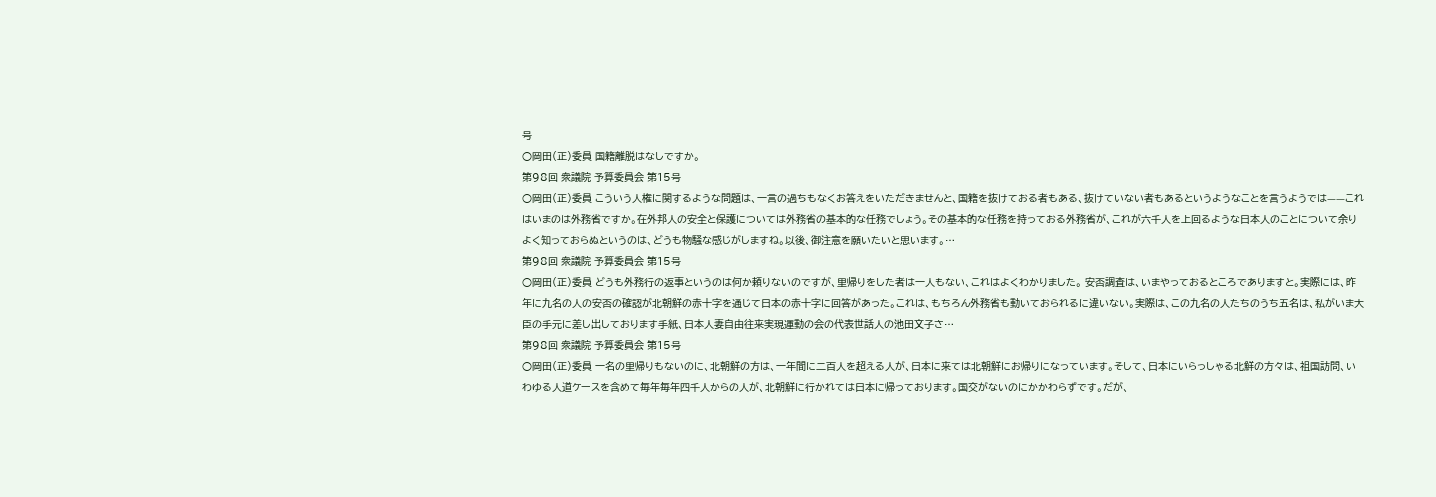号
○岡田(正)委員 国籍離脱はなしですか。
第98回 衆議院 予算委員会 第15号
○岡田(正)委員 こういう人権に関するような問題は、一言の過ちもなくお答えをいただきませんと、国籍を抜けておる者もある、抜けていない者もあるというようなことを言うようでは——これはいまのは外務省ですか。在外邦人の安全と保護については外務省の基本的な任務でしょう。その基本的な任務を持っておる外務省が、これが六千人を上回るような日本人のことについて余りよく知っておらぬというのは、どうも物騒な感じがしますね。以後、御注意を願いたいと思います。…
第98回 衆議院 予算委員会 第15号
○岡田(正)委員 どうも外務行の返事というのは何か頼りないのですが、里帰りをした者は一人もない、これはよくわかりました。 安否調査は、いまやっておるところでありますと。実際には、昨年に九名の人の安否の確認が北朝鮮の赤十字を通じて日本の赤十字に回答があった。これは、もちろん外務省も動いておられるに違いない。実際は、この九名の人たちのうち五名は、私がいま大臣の手元に差し出しております手紙、日本人妻自由往来実現運動の会の代表世話人の池田文子さ…
第98回 衆議院 予算委員会 第15号
○岡田(正)委員 一名の里帰りもないのに、北朝鮮の方は、一年間に二百人を超える人が、日本に来ては北朝鮮にお帰りになっています。そして、日本にいらっしゃる北鮮の方々は、祖国訪問、いわゆる人道ケースを含めて毎年毎年四千人からの人が、北朝鮮に行かれては日本に帰っております。国交がないのにかかわらずです。だが、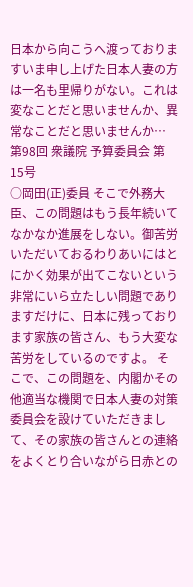日本から向こうへ渡っておりますいま申し上げた日本人妻の方は一名も里帰りがない。これは変なことだと思いませんか、異常なことだと思いませんか…
第98回 衆議院 予算委員会 第15号
○岡田(正)委員 そこで外務大臣、この問題はもう長年続いてなかなか進展をしない。御苦労いただいておるわりあいにはとにかく効果が出てこないという非常にいら立たしい問題でありますだけに、日本に残っております家族の皆さん、もう大変な苦労をしているのですよ。 そこで、この問題を、内閣かその他適当な機関で日本人妻の対策委員会を設けていただきまして、その家族の皆さんとの連絡をよくとり合いながら日赤との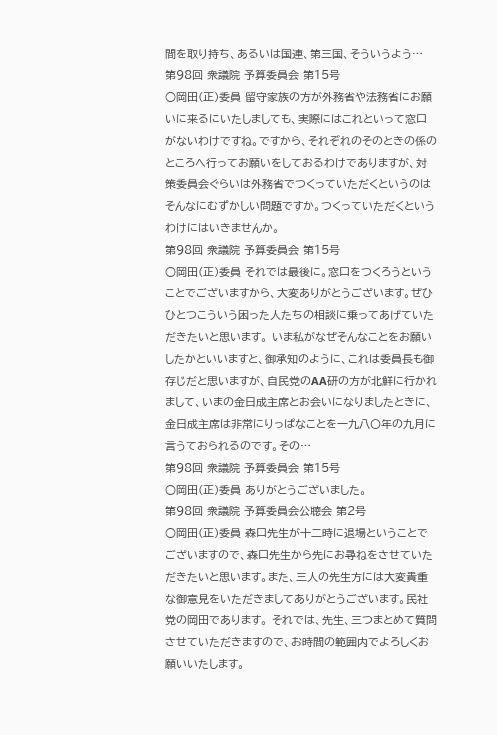間を取り持ち、あるいは国連、第三国、そういうよう…
第98回 衆議院 予算委員会 第15号
○岡田(正)委員 留守家族の方が外務省や法務省にお願いに来るにいたしましても、実際にはこれといって窓口がないわけですね。ですから、それぞれのそのときの係のところへ行ってお願いをしておるわけでありますが、対策委員会ぐらいは外務省でつくっていただくというのはそんなにむずかしい問題ですか。つくっていただくというわけにはいきませんか。
第98回 衆議院 予算委員会 第15号
○岡田(正)委員 それでは最後に。窓口をつくろうということでございますから、大変ありがとうございます。ぜひひとつこういう困った人たちの相談に乗ってあげていただきたいと思います。 いま私がなぜそんなことをお願いしたかといいますと、御承知のように、これは委員長も御存じだと思いますが、自民党のAA研の方が北鮮に行かれまして、いまの金日成主席とお会いになりましたときに、金日成主席は非常にりっぱなことを一九八〇年の九月に言うておられるのです。その…
第98回 衆議院 予算委員会 第15号
○岡田(正)委員 ありがとうございました。
第98回 衆議院 予算委員会公聴会 第2号
○岡田(正)委員 森口先生が十二時に退場ということでございますので、森口先生から先にお尋ねをさせていただきたいと思います。また、三人の先生方には大変貴重な御意見をいただきましてありがとうございます。民社党の岡田であります。 それでは、先生、三つまとめて質問させていただきますので、お時間の範囲内でよろしくお願いいたします。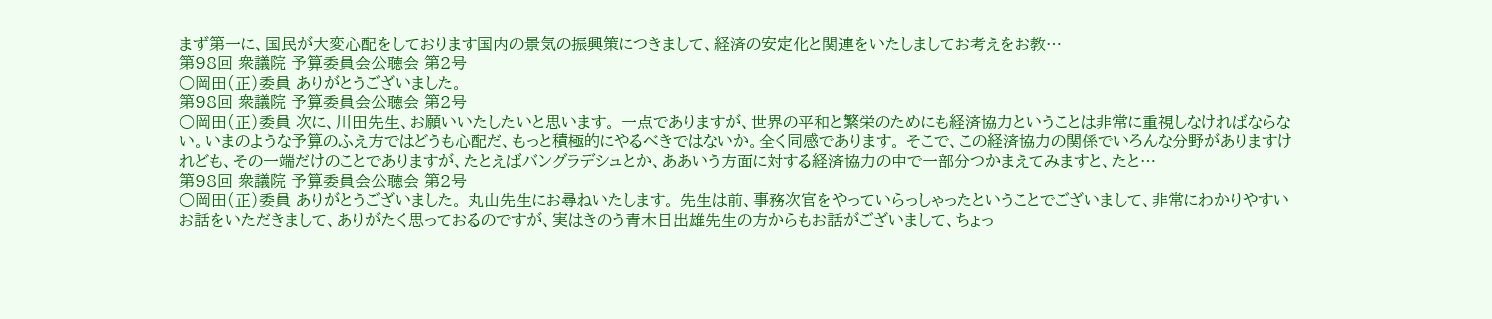まず第一に、国民が大変心配をしております国内の景気の振興策につきまして、経済の安定化と関連をいたしましてお考えをお教…
第98回 衆議院 予算委員会公聴会 第2号
○岡田(正)委員 ありがとうございました。
第98回 衆議院 予算委員会公聴会 第2号
○岡田(正)委員 次に、川田先生、お願いいたしたいと思います。 一点でありますが、世界の平和と繁栄のためにも経済協力ということは非常に重視しなければならない。いまのような予算のふえ方ではどうも心配だ、もっと積極的にやるべきではないか。全く同感であります。 そこで、この経済協力の関係でいろんな分野がありますけれども、その一端だけのことでありますが、たとえばバングラデシュとか、ああいう方面に対する経済協力の中で一部分つかまえてみますと、たと…
第98回 衆議院 予算委員会公聴会 第2号
○岡田(正)委員 ありがとうございました。 丸山先生にお尋ねいたします。 先生は前、事務次官をやっていらっしゃったということでございまして、非常にわかりやすいお話をいただきまして、ありがたく思っておるのですが、実はきのう青木日出雄先生の方からもお話がございまして、ちょっ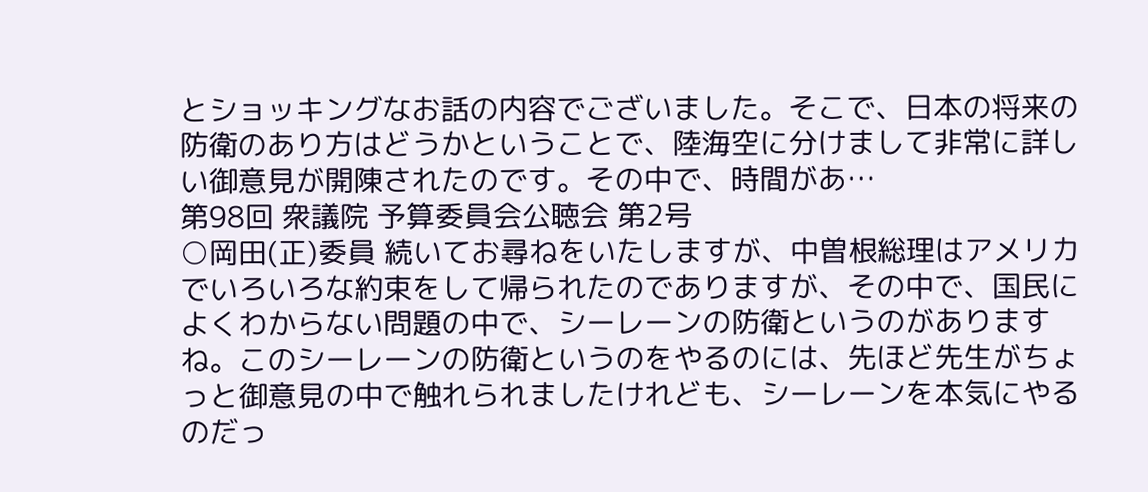とショッキングなお話の内容でございました。そこで、日本の将来の防衛のあり方はどうかということで、陸海空に分けまして非常に詳しい御意見が開陳されたのです。その中で、時間があ…
第98回 衆議院 予算委員会公聴会 第2号
○岡田(正)委員 続いてお尋ねをいたしますが、中曽根総理はアメリカでいろいろな約束をして帰られたのでありますが、その中で、国民によくわからない問題の中で、シーレーンの防衛というのがありますね。このシーレーンの防衛というのをやるのには、先ほど先生がちょっと御意見の中で触れられましたけれども、シーレーンを本気にやるのだっ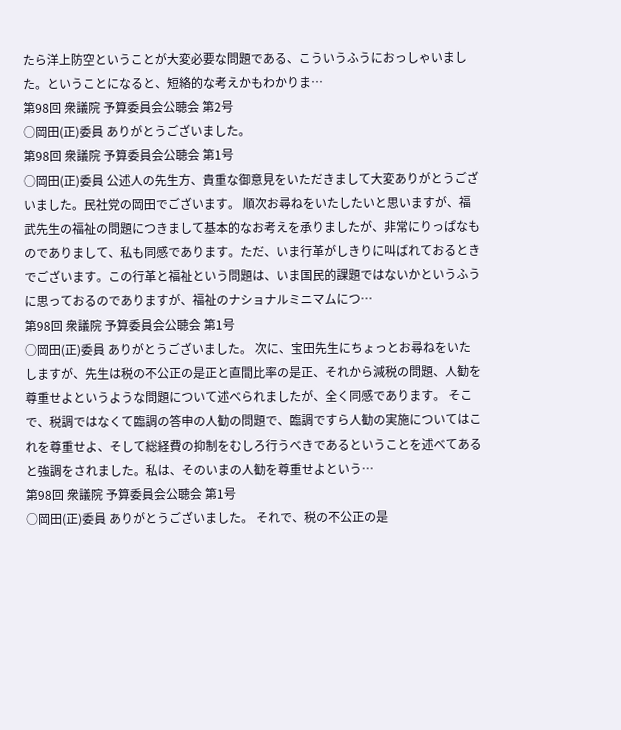たら洋上防空ということが大変必要な問題である、こういうふうにおっしゃいました。ということになると、短絡的な考えかもわかりま…
第98回 衆議院 予算委員会公聴会 第2号
○岡田(正)委員 ありがとうございました。
第98回 衆議院 予算委員会公聴会 第1号
○岡田(正)委員 公述人の先生方、貴重な御意見をいただきまして大変ありがとうございました。民社党の岡田でございます。 順次お尋ねをいたしたいと思いますが、福武先生の福祉の問題につきまして基本的なお考えを承りましたが、非常にりっぱなものでありまして、私も同感であります。ただ、いま行革がしきりに叫ばれておるときでございます。この行革と福祉という問題は、いま国民的課題ではないかというふうに思っておるのでありますが、福祉のナショナルミニマムにつ…
第98回 衆議院 予算委員会公聴会 第1号
○岡田(正)委員 ありがとうございました。 次に、宝田先生にちょっとお尋ねをいたしますが、先生は税の不公正の是正と直間比率の是正、それから減税の問題、人勧を尊重せよというような問題について述べられましたが、全く同感であります。 そこで、税調ではなくて臨調の答申の人勧の問題で、臨調ですら人勧の実施についてはこれを尊重せよ、そして総経費の抑制をむしろ行うべきであるということを述べてあると強調をされました。私は、そのいまの人勧を尊重せよという…
第98回 衆議院 予算委員会公聴会 第1号
○岡田(正)委員 ありがとうございました。 それで、税の不公正の是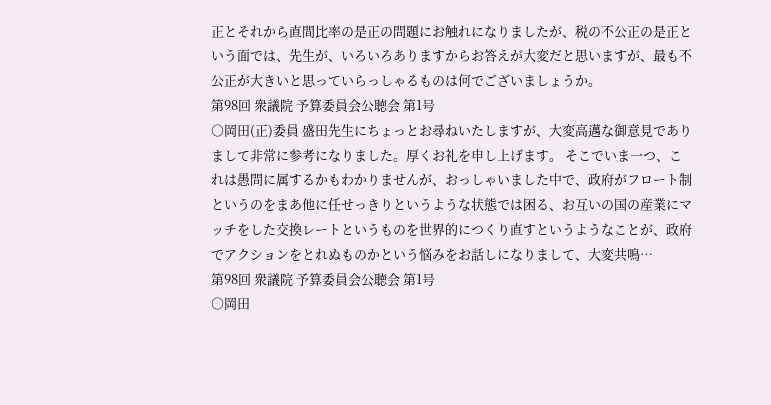正とそれから直間比率の是正の問題にお触れになりましたが、税の不公正の是正という面では、先生が、いろいろありますからお答えが大変だと思いますが、最も不公正が大きいと思っていらっしゃるものは何でございましょうか。
第98回 衆議院 予算委員会公聴会 第1号
○岡田(正)委員 盛田先生にちょっとお尋ねいたしますが、大変高邁な御意見でありまして非常に参考になりました。厚くお礼を申し上げます。 そこでいま一つ、これは愚問に属するかもわかりませんが、おっしゃいました中で、政府がフロート制というのをまあ他に任せっきりというような状態では困る、お互いの国の産業にマッチをした交換レートというものを世界的につくり直すというようなことが、政府でアクションをとれぬものかという悩みをお話しになりまして、大変共鳴…
第98回 衆議院 予算委員会公聴会 第1号
○岡田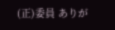(正)委員 ありが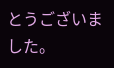とうございました。